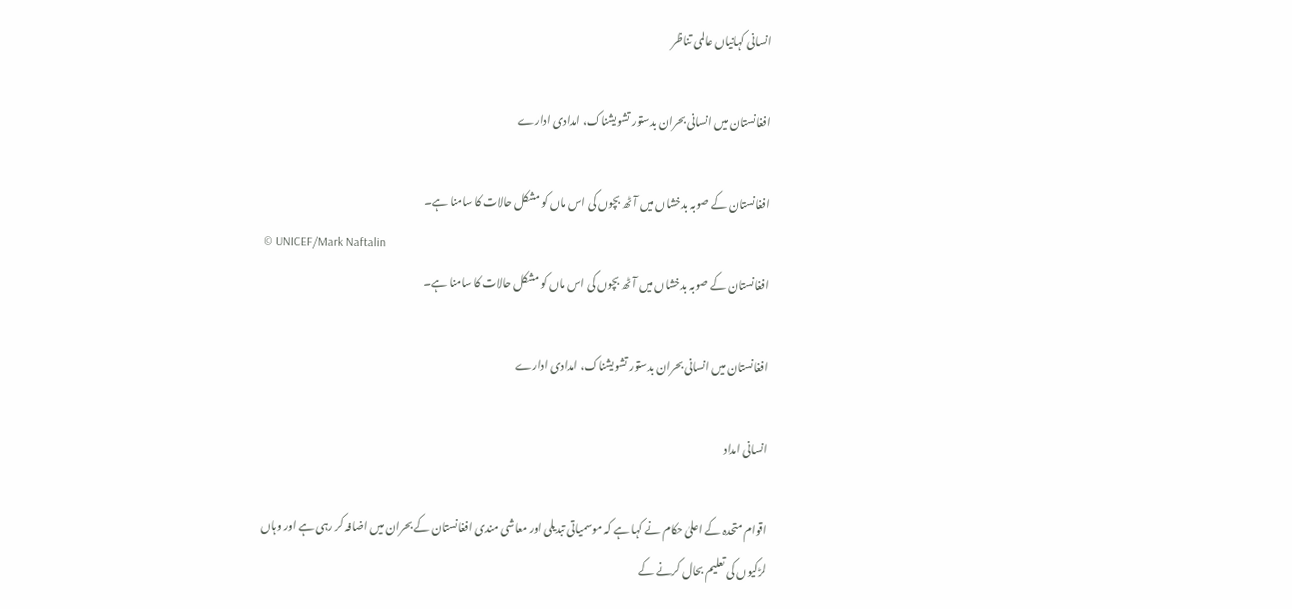انسانی کہانیاں عالمی تناظر

افغانستان میں انسانی بحران بدستور تشویشناک، امدادی ادارے

افغانستان کے صوبہ بدخشاں میں آٹھ بچوں کی اس ماں کو مشکل حالات کا سامنا ہے۔
© UNICEF/Mark Naftalin
افغانستان کے صوبہ بدخشاں میں آٹھ بچوں کی اس ماں کو مشکل حالات کا سامنا ہے۔

افغانستان میں انسانی بحران بدستور تشویشناک، امدادی ادارے

انسانی امداد

اقوام متحدہ کے اعلیٰ حکام نے کہا ہے کہ موسمیاتی تبدیلی اور معاشی مندی افغانستان کے بحران میں اضافہ کر رہی ہے اور وہاں لڑکیوں کی تعلیم بحال کرنے کے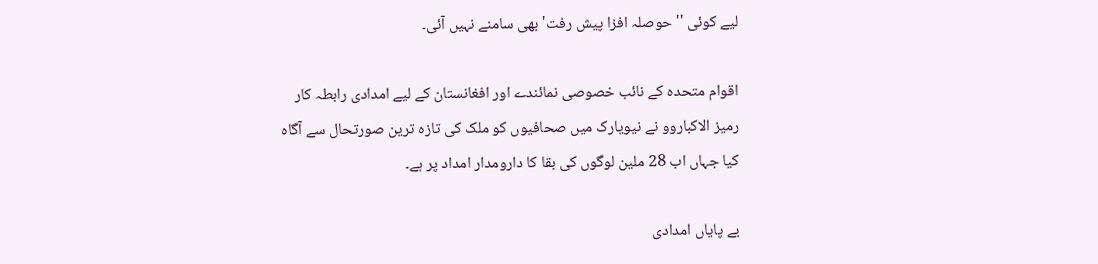لیے کوئی ''حوصلہ افزا پیش رفت' بھی سامنے نہیں آئی۔

اقوام متحدہ کے نائب خصوصی نمائندے اور افغانستان کے لیے امدادی رابطہ کار رمیز الاکباروو نے نیویارک میں صحافیوں کو ملک کی تازہ ترین صورتحال سے آگاہ کیا جہاں اب 28 ملین لوگوں کی بقا کا دارومدار امداد پر ہے۔

بے پایاں امدادی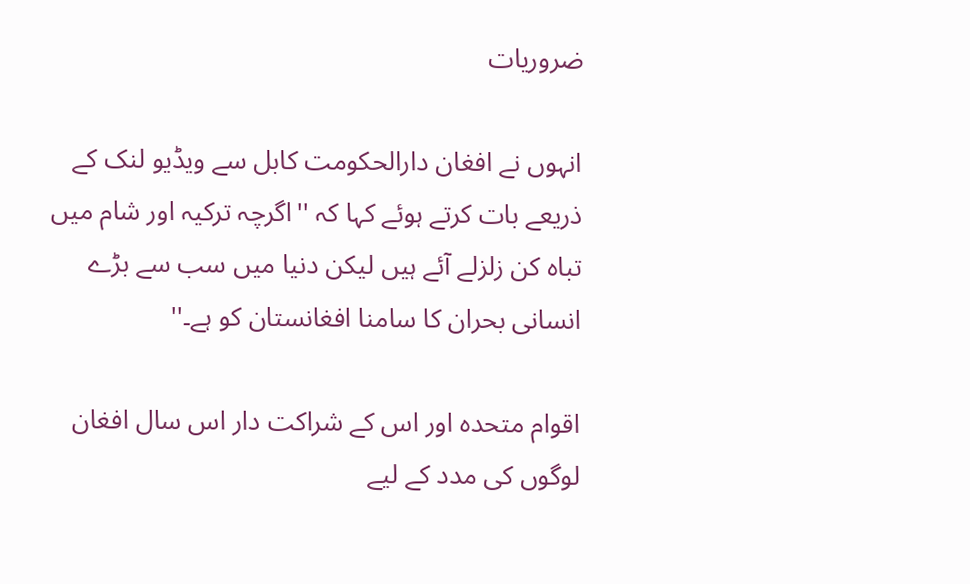ضروریات

انہوں نے افغان دارالحکومت کابل سے ویڈیو لنک کے ذریعے بات کرتے ہوئے کہا کہ ''اگرچہ ترکیہ اور شام میں تباہ کن زلزلے آئے ہیں لیکن دنیا میں سب سے بڑے انسانی بحران کا سامنا افغانستان کو ہے۔''

اقوام متحدہ اور اس کے شراکت دار اس سال افغان لوگوں کی مدد کے لیے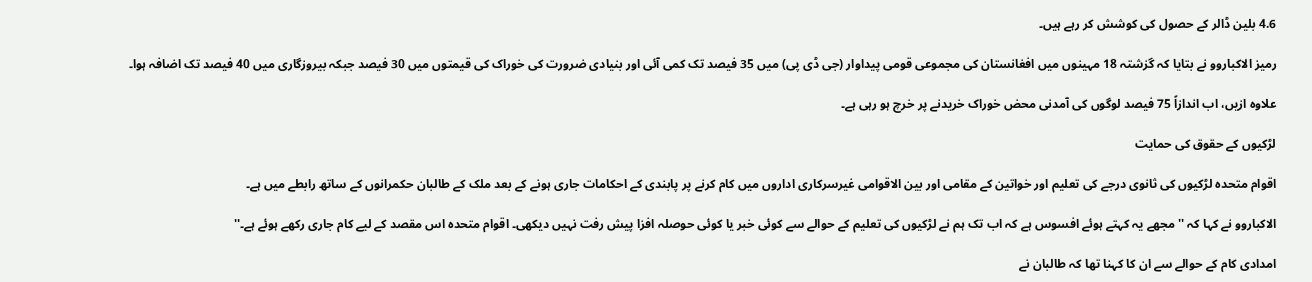4.6 بلین ڈالر کے حصول کی کوشش کر رہے ہیں۔

رمیز الاکباروو نے بتایا کہ گزشتہ 18 مہینوں میں افغانستان کی مجموعی قومی پیداوار (جی ڈی پی) میں 35 فیصد تک کمی آئی اور بنیادی ضرورت کی خوراک کی قیمتوں میں 30 فیصد جبکہ بیروزگاری میں 40 فیصد تک اضافہ ہوا۔

علاوہ ازیں، اب اندازاً 75 فیصد لوگوں کی آمدنی محض خوراک خریدنے پر خرچ ہو رہی ہے۔

لڑکیوں کے حقوق کی حمایت

اقوام متحدہ لڑکیوں کی ثانوی درجے کی تعلیم اور خواتین کے مقامی اور بین الاقوامی غیرسرکاری اداروں میں کام کرنے پر پابندی کے احکامات جاری ہونے کے بعد ملک کے طالبان حکمرانوں کے ساتھ رابطے میں ہے۔

الاکباروو نے کہا کہ ''مجھے یہ کہتے ہوئے افسوس ہے کہ اب تک ہم نے لڑکیوں کی تعلیم کے حوالے سے کوئی خبر یا کوئی حوصلہ افزا پیش رفت نہیں دیکھی۔ اقوام متحدہ اس مقصد کے لیے کام جاری رکھے ہوئے ہے۔''

امدادی کام کے حوالے سے ان کا کہنا تھا کہ طالبان نے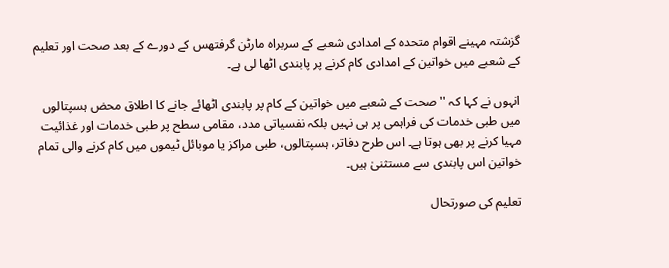گزشتہ مہینے اقوام متحدہ کے امدادی شعبے کے سربراہ مارٹن گرفتھس کے دورے کے بعد صحت اور تعلیم کے شعبے میں خواتین کے امدادی کام کرنے پر پابندی اٹھا لی ہے۔

انہوں نے کہا کہ ''صحت کے شعبے میں خواتین کے کام پر پابندی اٹھائے جانے کا اطلاق محض ہسپتالوں میں طبی خدمات کی فراہمی پر ہی نہیں بلکہ نفسیاتی مدد، مقامی سطح پر طبی خدمات اور غذائیت مہیا کرنے پر بھی ہوتا ہے۔ اس طرح دفاتر، ہسپتالوں، طبی مراکز یا موبائل ٹیموں میں کام کرنے والی تمام خواتین اس پابندی سے مستثنیٰ ہیں۔

تعلیم کی صورتحال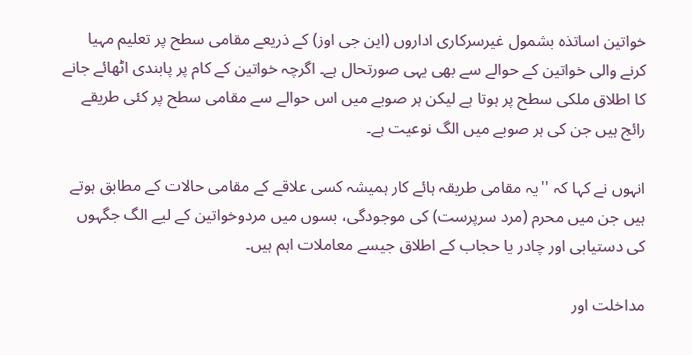خواتین اساتذہ بشمول غیرسرکاری اداروں (این جی اوز) کے ذریعے مقامی سطح پر تعلیم مہیا کرنے والی خواتین کے حوالے سے بھی یہی صورتحال ہے۔ اگرچہ خواتین کے کام پر پابندی اٹھائے جانے کا اطلاق ملکی سطح پر ہوتا ہے لیکن ہر صوبے میں اس حوالے سے مقامی سطح پر کئی طریقے رائج ہیں جن کی ہر صوبے میں الگ نوعیت ہے۔

انہوں نے کہا کہ ''یہ مقامی طریقہ ہائے کار ہمیشہ کسی علاقے کے مقامی حالات کے مطابق ہوتے ہیں جن میں محرم (مرد سرپرست) کی موجودگی، بسوں میں مردوخواتین کے لیے الگ جگہوں کی دستیابی اور چادر یا حجاب کے اطلاق جیسے معاملات اہم ہیں۔

مداخلت اور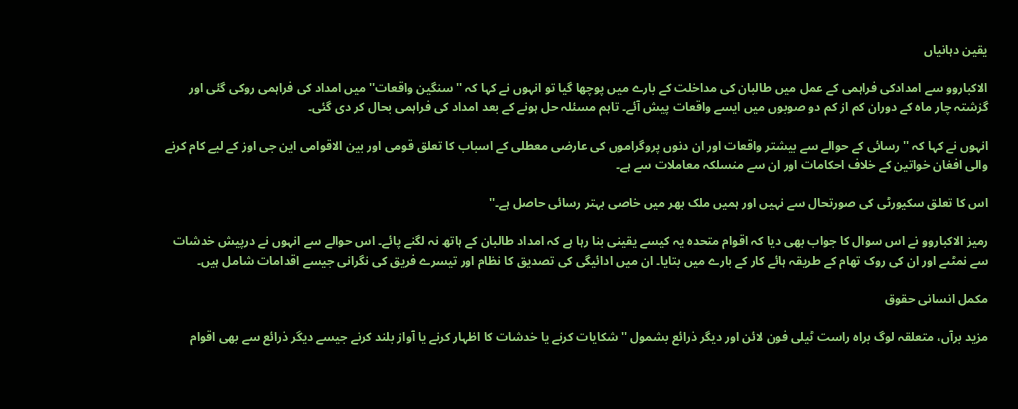یقین دہانیاں

الاکباروو سے امدادکی فراہمی کے عمل میں طالبان کی مداخلت کے بارے میں پوچھا گیا تو انہوں نے کہا کہ ''سنگین واقعات'' میں امداد کی فراہمی روکی گئی اور گزشتہ چار ماہ کے دوران کم از کم دو صوبوں میں ایسے واقعات پیش آئے۔ تاہم مسئلہ حل ہونے کے بعد امداد کی فراہمی بحال کر دی گئی۔

انہوں نے کہا کہ ''رسائی کے حوالے سے بیشتر واقعات اور ان دنوں پروگراموں کی عارضی معطلی کے اسباب کا تعلق قومی اور بین الاقوامی این جی اوز کے لیے کام کرنے والی افغان خواتین کے خلاف احکامات اور ان سے منسلکہ معاملات سے ہے۔

اس کا تعلق سکیورٹی کی صورتحال سے نہیں اور ہمیں ملک بھر میں خاصی بہتر رسائی حاصل ہے۔''

رمیز الاکباروو نے اس سوال کا جواب بھی دیا کہ اقوام متحدہ یہ کیسے یقینی بنا رہا ہے کہ امداد طالبان کے ہاتھ نہ لگنے پائے۔ اس حوالے سے انہوں نے درپیش خدشات سے نمٹںے اور ان کی روک تھام کے طریقہ ہائے کار کے بارے میں بتایا۔ ان میں ادائیگی کی تصدیق کا نظام اور تیسرے فریق کی نگرانی جیسے اقدامات شامل ہیں۔

مکمل انسانی حقوق

مزید برآں، متعلقہ لوگ براہ راست ٹیلی فون لائن اور دیگر ذرائع بشمول ''شکایات کرنے یا خدشات کا اظہار کرنے یا آواز بلند کرنے جیسے دیگر ذرائع سے بھی اقوام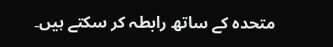متحدہ کے ساتھ رابطہ کر سکتے ہیں۔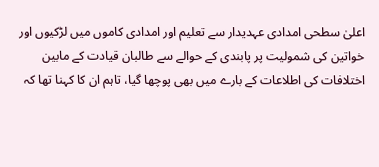اعلیٰ سطحی امدادی عہدیدار سے تعلیم اور امدادی کاموں میں لڑکیوں اور خواتین کی شمولیت پر پابندی کے حوالے سے طالبان قیادت کے مابین اختلافات کی اطلاعات کے بارے میں بھی پوچھا گیا، تاہم ان کا کہنا تھا کہ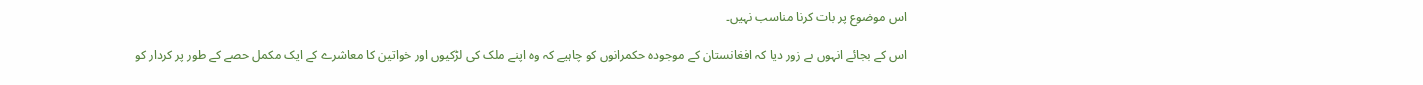اس موضوع پر بات کرنا مناسب نہیں۔

اس کے بجائے انہوں ںے زور دیا کہ افغانستان کے موجودہ حکمرانوں کو چاہیے کہ وہ اپنے ملک کی لڑکیوں اور خواتین کا معاشرے کے ایک مکمل حصے کے طور پر کردار کو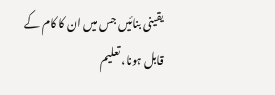یقینی بنائیں جس میں ان کا کام کے قابل ہونا، تعلیم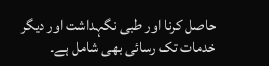حاصل کرنا اور طبی نگہداشت اور دیگر خدمات تک رسائی بھی شامل ہے۔